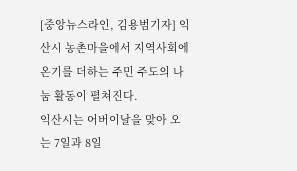[중앙뉴스라인, 김용범기자] 익산시 농촌마을에서 지역사회에 온기를 더하는 주민 주도의 나눔 활동이 펼쳐진다.
익산시는 어버이날을 맞아 오는 7일과 8일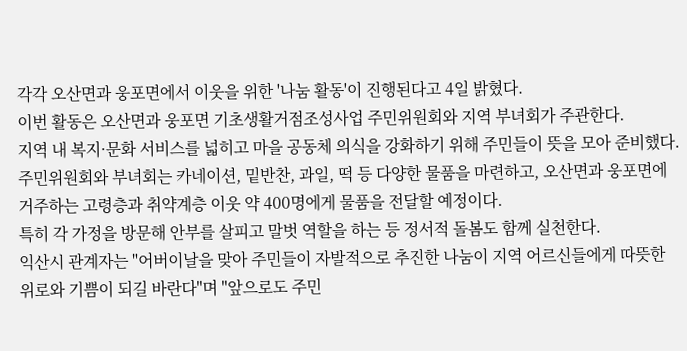각각 오산면과 웅포면에서 이웃을 위한 '나눔 활동'이 진행된다고 4일 밝혔다.
이번 활동은 오산면과 웅포면 기초생활거점조성사업 주민위원회와 지역 부녀회가 주관한다.
지역 내 복지·문화 서비스를 넓히고 마을 공동체 의식을 강화하기 위해 주민들이 뜻을 모아 준비했다.
주민위원회와 부녀회는 카네이션, 밑반찬, 과일, 떡 등 다양한 물품을 마련하고, 오산면과 웅포면에 거주하는 고령층과 취약계층 이웃 약 400명에게 물품을 전달할 예정이다.
특히 각 가정을 방문해 안부를 살피고 말벗 역할을 하는 등 정서적 돌봄도 함께 실천한다.
익산시 관계자는 "어버이날을 맞아 주민들이 자발적으로 추진한 나눔이 지역 어르신들에게 따뜻한 위로와 기쁨이 되길 바란다"며 "앞으로도 주민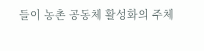들이 농촌 공동체 활성화의 주체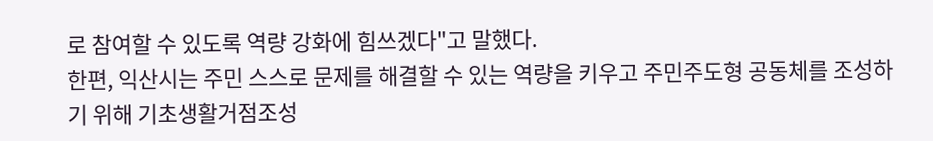로 참여할 수 있도록 역량 강화에 힘쓰겠다"고 말했다.
한편, 익산시는 주민 스스로 문제를 해결할 수 있는 역량을 키우고 주민주도형 공동체를 조성하기 위해 기초생활거점조성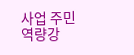사업 주민역량강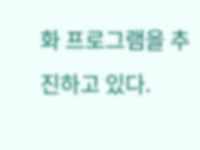화 프로그램을 추진하고 있다.